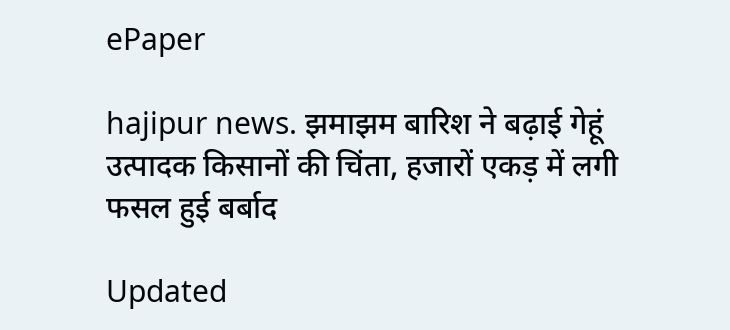ePaper

hajipur news. झमाझम बारिश ने बढ़ाई गेहूं उत्पादक किसानों की चिंता, हजारों एकड़ में लगी फसल हुई बर्बाद

Updated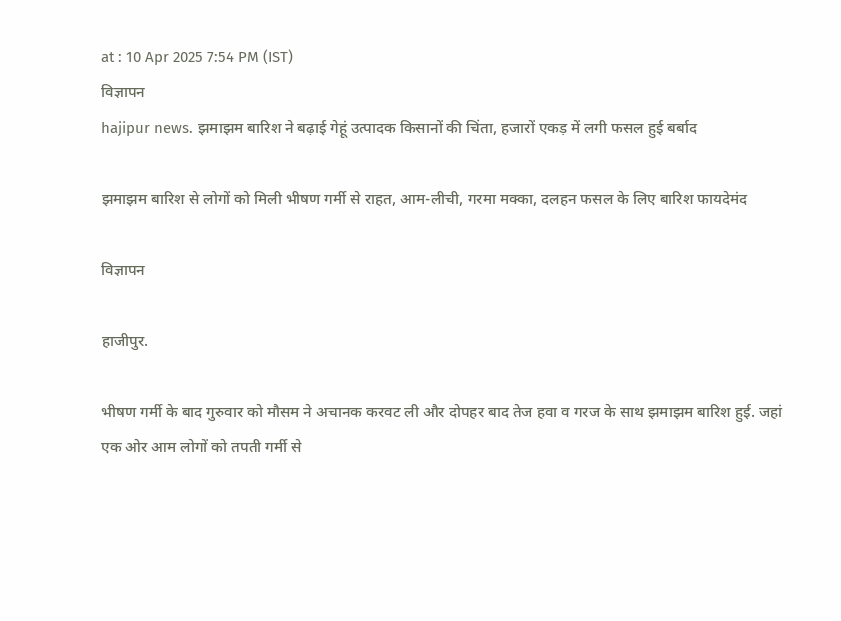at : 10 Apr 2025 7:54 PM (IST)
विज्ञापन
hajipur news. झमाझम बारिश ने बढ़ाई गेहूं उत्पादक किसानों की चिंता, हजारों एकड़ में लगी फसल हुई बर्बाद

झमाझम बारिश से लोगों को मिली भीषण गर्मी से राहत, आम-लीची, गरमा मक्का, दलहन फसल के लिए बारिश फायदेमंद

विज्ञापन

हाजीपुर.

भीषण गर्मी के बाद गुरुवार को मौसम ने अचानक करवट ली और दोपहर बाद तेज हवा व गरज के साथ झमाझम बारिश हुई. जहां एक ओर आम लोगों को तपती गर्मी से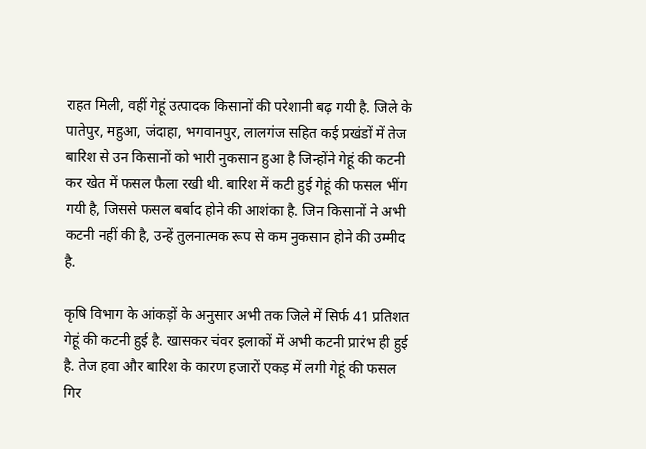राहत मिली, वहीं गेहूं उत्पादक किसानों की परेशानी बढ़ गयी है. जिले के पातेपुर, महुआ, जंदाहा, भगवानपुर, लालगंज सहित कई प्रखंडों में तेज बारिश से उन किसानों को भारी नुकसान हुआ है जिन्होंने गेहूं की कटनी कर खेत में फसल फैला रखी थी. बारिश में कटी हुई गेहूं की फसल भींग गयी है, जिससे फसल बर्बाद होने की आशंका है. जिन किसानों ने अभी कटनी नहीं की है, उन्हें तुलनात्मक रूप से कम नुकसान होने की उम्मीद है.

कृषि विभाग के आंकड़ों के अनुसार अभी तक जिले में सिर्फ 41 प्रतिशत गेहूं की कटनी हुई है. खासकर चंवर इलाकों में अभी कटनी प्रारंभ ही हुई है. तेज हवा और बारिश के कारण हजारों एकड़ में लगी गेहूं की फसल गिर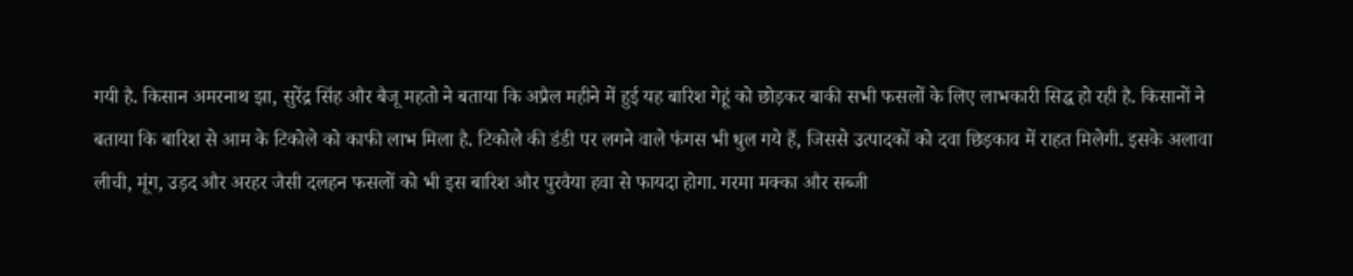गयी है. किसान अमरनाथ झा, सुरेंद्र सिंह और बैजू महतो ने बताया कि अप्रैल महीने में हुई यह बारिश गेहूं को छोड़कर बाकी सभी फसलों के लिए लाभकारी सिद्ध हो रही है. किसानों ने बताया कि बारिश से आम के टिकोले को काफी लाभ मिला है. टिकोले की डंडी पर लगने वाले फंगस भी धुल गये हैं, जिससे उत्पादकों को दवा छिड़काव में राहत मिलेगी. इसके अलावा लीची, मूंग, उड़द और अरहर जैसी दलहन फसलों को भी इस बारिश और पुरवैया हवा से फायदा होगा. गरमा मक्का और सब्जी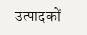उत्पादकों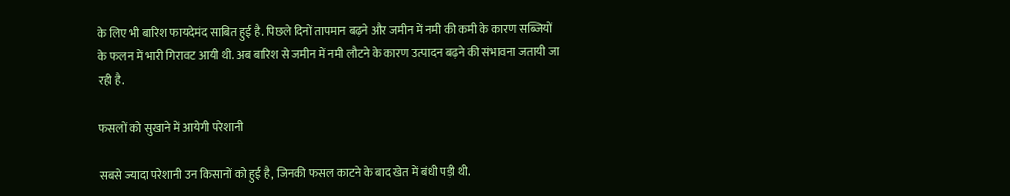के लिए भी बारिश फायदेमंद साबित हुई है. पिछले दिनों तापमान बढ़ने और जमीन में नमी की कमी के कारण सब्जियों के फलन में भारी गिरावट आयी थी. अब बारिश से जमीन में नमी लौटने के कारण उत्पादन बढ़ने की संभावना जतायी जा रही है.

फसलों को सुखाने में आयेगी परेशानी

सबसे ज्यादा परेशानी उन किसानों को हुई है, जिनकी फसल काटने के बाद खेत में बंधी पड़ी थी.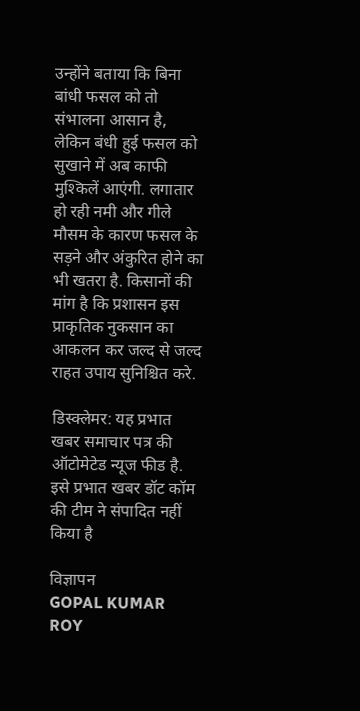उन्होंने बताया कि बिना बांधी फसल को तो संभालना आसान है, लेकिन बंधी हुई फसल को सुखाने में अब काफी मुश्किलें आएंगी. लगातार हो रही नमी और गीले मौसम के कारण फसल के सड़ने और अंकुरित होने का भी खतरा है. किसानों की मांग है कि प्रशासन इस प्राकृतिक नुकसान का आकलन कर जल्द से जल्द राहत उपाय सुनिश्चित करे.

डिस्क्लेमर: यह प्रभात खबर समाचार पत्र की ऑटोमेटेड न्यूज फीड है. इसे प्रभात खबर डॉट कॉम की टीम ने संपादित नहीं किया है

विज्ञापन
GOPAL KUMAR ROY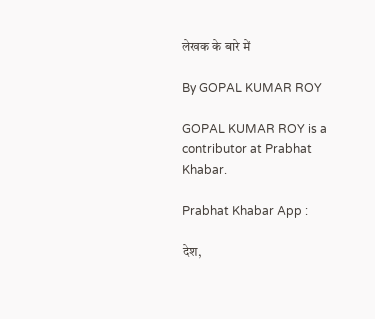लेखक के बारे में

By GOPAL KUMAR ROY

GOPAL KUMAR ROY is a contributor at Prabhat Khabar.

Prabhat Khabar App :

देश,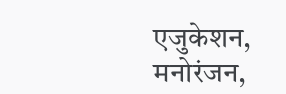एजुकेशन, मनोरंजन,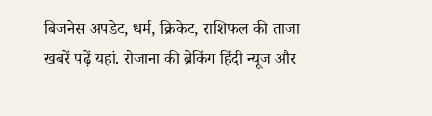बिजनेस अपडेट, धर्म, क्रिकेट, राशिफल की ताजा खबरें पढ़ें यहां. रोजाना की ब्रेकिंग हिंदी न्यूज और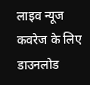लाइव न्यूज कवरेज के लिए डाउनलोड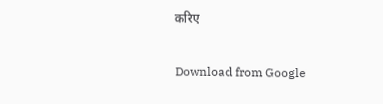करिए

Download from Google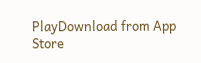PlayDownload from App Store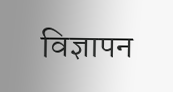विज्ञापन